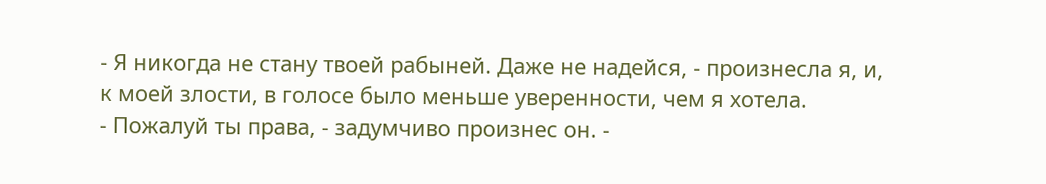- Я никогда не стану твоей рабыней. Даже не надейся, - произнесла я, и, к моей злости, в голосе было меньше уверенности, чем я хотела.
- Пожалуй ты права, - задумчиво произнес он. -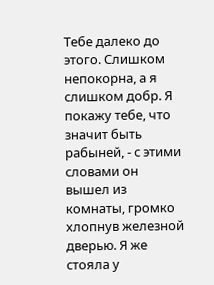Тебе далеко до этого. Слишком непокорна, а я слишком добр. Я покажу тебе, что значит быть рабыней, - с этими словами он вышел из комнаты, громко хлопнув железной дверью. Я же стояла у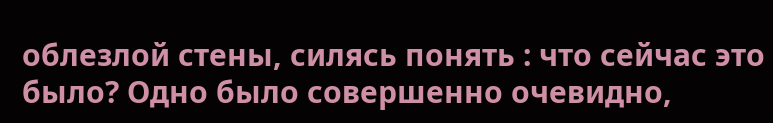облезлой стены, силясь понять : что сейчас это было? Одно было совершенно очевидно,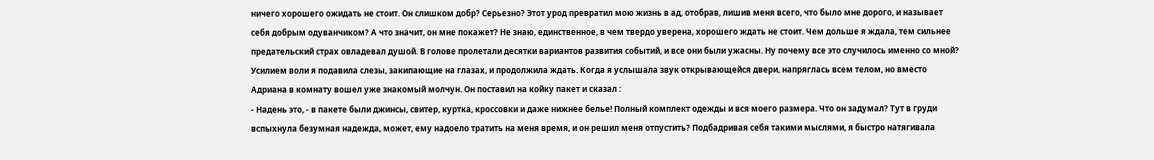ничего хорошего ожидать не стоит. Он слишком добр? Серьезно? Этот урод превратил мою жизнь в ад, отобрав, лишив меня всего, что было мне дорого, и называет себя добрым одуванчиком? А что значит, он мне покажет? Не знаю, единственное, в чем твердо уверена, хорошего ждать не стоит. Чем дольше я ждала, тем сильнее предательский страх овладевал душой. В голове пролетали десятки вариантов развития событий, и все они были ужасны. Ну почему все это случилось именно со мной? Усилием воли я подавила слезы, закипающие на глазах, и продолжила ждать. Когда я услышала звук открывающейся двери, напряглась всем телом, но вместо Адриана в комнату вошел уже знакомый молчун. Он поставил на койку пакет и сказал :
- Надень это, - в пакете были джинсы, свитер, куртка, кроссовки и даже нижнее белье! Полный комплект одежды и вся моего размера. Что он задумал? Тут в груди вспыхнула безумная надежда, может, ему надоело тратить на меня время, и он решил меня отпустить? Подбадривая себя такими мыслями, я быстро натягивала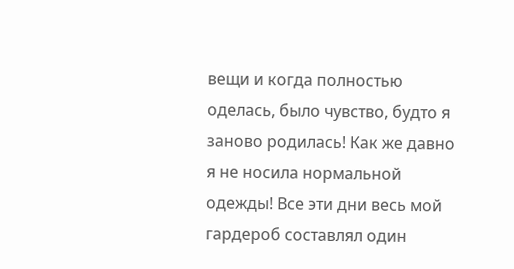вещи и когда полностью оделась, было чувство, будто я заново родилась! Как же давно я не носила нормальной одежды! Все эти дни весь мой гардероб составлял один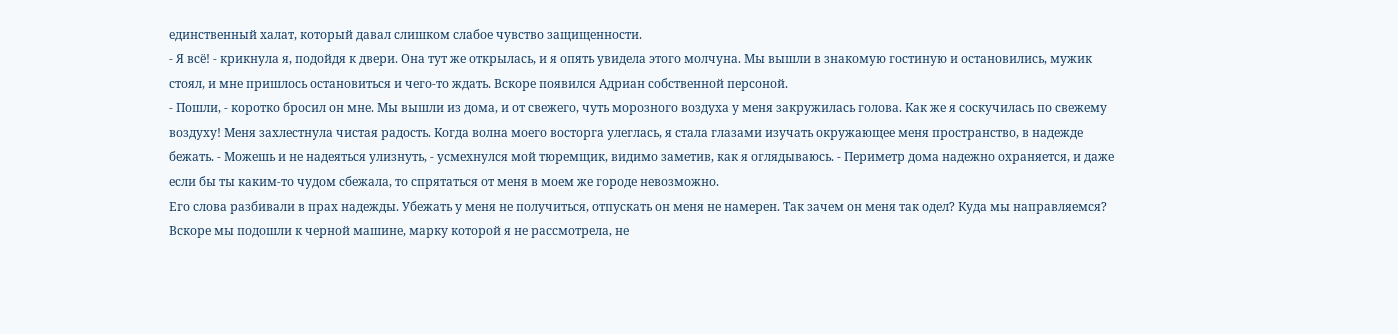единственный халат, который давал слишком слабое чувство защищенности.
- Я всё! - крикнула я, подойдя к двери. Она тут же открылась, и я опять увидела этого молчуна. Мы вышли в знакомую гостиную и остановились, мужик стоял, и мне пришлось остановиться и чего-то ждать. Вскоре появился Адриан собственной персоной.
- Пошли, - коротко бросил он мне. Мы вышли из дома, и от свежего, чуть морозного воздуха у меня закружилась голова. Как же я соскучилась по свежему воздуху! Меня захлестнула чистая радость. Когда волна моего восторга улеглась, я стала глазами изучать окружающее меня пространство, в надежде бежать. - Можешь и не надеяться улизнуть, - усмехнулся мой тюремщик, видимо заметив, как я оглядываюсь. - Периметр дома надежно охраняется, и даже если бы ты каким-то чудом сбежала, то спрятаться от меня в моем же городе невозможно.
Его слова разбивали в прах надежды. Убежать у меня не получиться, отпускать он меня не намерен. Так зачем он меня так одел? Куда мы направляемся? Вскоре мы подошли к черной машине, марку которой я не рассмотрела, не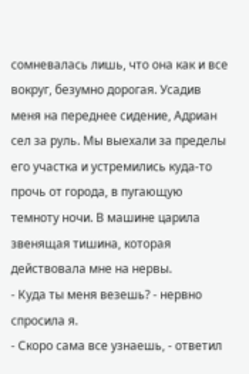сомневалась лишь, что она как и все вокруг, безумно дорогая. Усадив меня на переднее сидение, Адриан сел за руль. Мы выехали за пределы его участка и устремились куда-то прочь от города, в пугающую темноту ночи. В машине царила звенящая тишина, которая действовала мне на нервы.
- Куда ты меня везешь? - нервно спросила я.
- Скоро сама все узнаешь, - ответил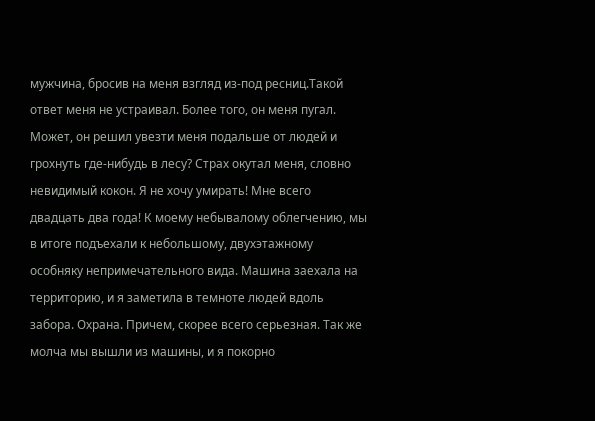мужчина, бросив на меня взгляд из-под ресниц.Такой ответ меня не устраивал. Более того, он меня пугал. Может, он решил увезти меня подальше от людей и грохнуть где-нибудь в лесу? Страх окутал меня, словно невидимый кокон. Я не хочу умирать! Мне всего двадцать два года! К моему небывалому облегчению, мы в итоге подъехали к небольшому, двухэтажному особняку непримечательного вида. Машина заехала на территорию, и я заметила в темноте людей вдоль забора. Охрана. Причем, скорее всего серьезная. Так же молча мы вышли из машины, и я покорно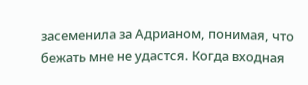засеменила за Адрианом, понимая, что бежать мне не удастся. Когда входная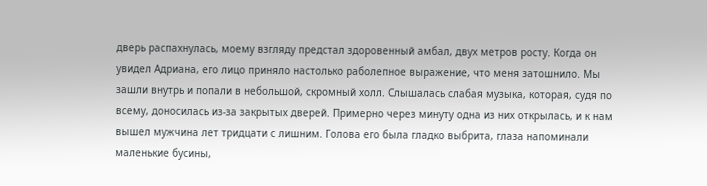дверь распахнулась, моему взгляду предстал здоровенный амбал, двух метров росту. Когда он увидел Адриана, его лицо приняло настолько раболепное выражение, что меня затошнило. Мы зашли внутрь и попали в небольшой, скромный холл. Слышалась слабая музыка, которая, судя по всему, доносилась из-за закрытых дверей. Примерно через минуту одна из них открылась, и к нам вышел мужчина лет тридцати с лишним. Голова его была гладко выбрита, глаза напоминали маленькие бусины,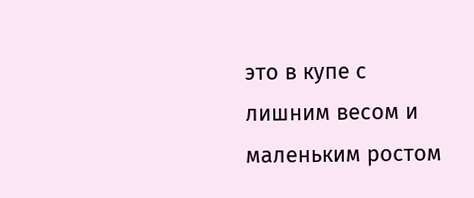это в купе с лишним весом и маленьким ростом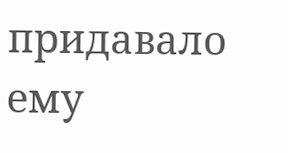придавало ему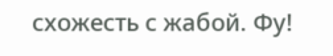схожесть с жабой. Фу!